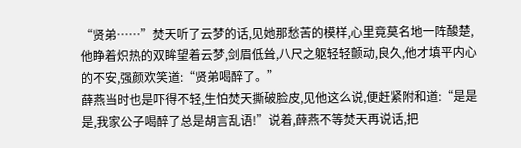“贤弟……”焚天听了云梦的话,见她那愁苦的模样,心里竟莫名地一阵酸楚,他睁着炽热的双眸望着云梦,剑眉低耸,八尺之躯轻轻颤动,良久,他才填平内心的不安,强颜欢笑道:“贤弟喝醉了。”
薛燕当时也是吓得不轻,生怕焚天撕破脸皮,见他这么说,便赶紧附和道:“是是是,我家公子喝醉了总是胡言乱语!”说着,薛燕不等焚天再说话,把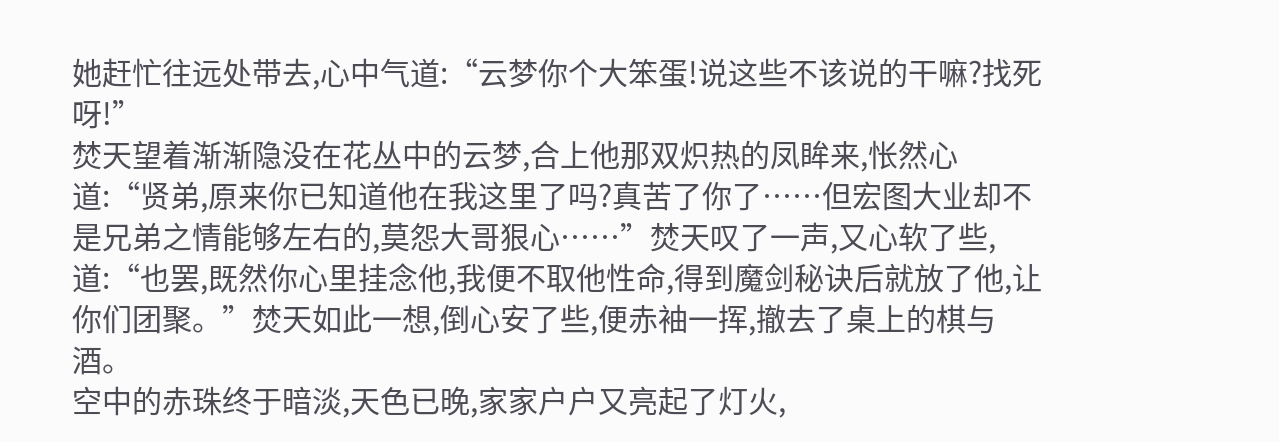她赶忙往远处带去,心中气道:“云梦你个大笨蛋!说这些不该说的干嘛?找死呀!”
焚天望着渐渐隐没在花丛中的云梦,合上他那双炽热的凤眸来,怅然心道:“贤弟,原来你已知道他在我这里了吗?真苦了你了……但宏图大业却不是兄弟之情能够左右的,莫怨大哥狠心……”焚天叹了一声,又心软了些,道:“也罢,既然你心里挂念他,我便不取他性命,得到魔剑秘诀后就放了他,让你们团聚。”焚天如此一想,倒心安了些,便赤袖一挥,撤去了桌上的棋与酒。
空中的赤珠终于暗淡,天色已晚,家家户户又亮起了灯火,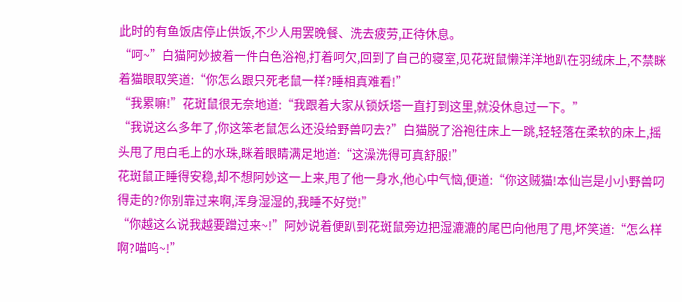此时的有鱼饭店停止供饭,不少人用罢晚餐、洗去疲劳,正待休息。
“呵~”白猫阿妙披着一件白色浴袍,打着呵欠,回到了自己的寝室,见花斑鼠懒洋洋地趴在羽绒床上,不禁眯着猫眼取笑道:“你怎么跟只死老鼠一样?睡相真难看!”
“我累嘛!”花斑鼠很无奈地道:“我跟着大家从锁妖塔一直打到这里,就没休息过一下。”
“我说这么多年了,你这笨老鼠怎么还没给野兽叼去?”白猫脱了浴袍往床上一跳,轻轻落在柔软的床上,摇头甩了甩白毛上的水珠,眯着眼睛满足地道:“这澡洗得可真舒服!”
花斑鼠正睡得安稳,却不想阿妙这一上来,甩了他一身水,他心中气恼,便道:“你这贼猫!本仙岂是小小野兽叼得走的?你别靠过来啊,浑身湿湿的,我睡不好觉!”
“你越这么说我越要蹭过来~!”阿妙说着便趴到花斑鼠旁边把湿漉漉的尾巴向他甩了甩,坏笑道:“怎么样啊?喵呜~!”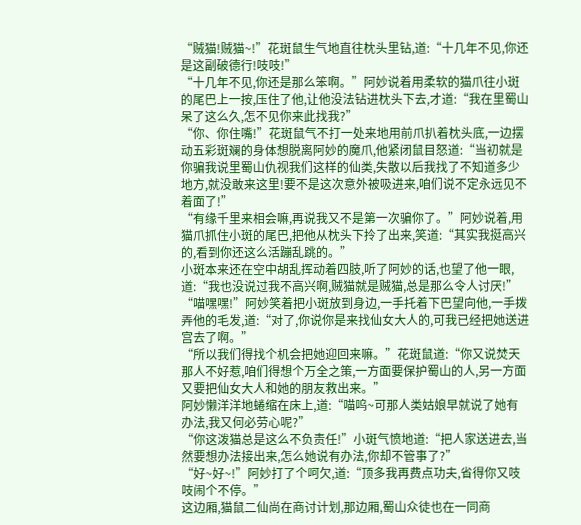“贼猫!贼猫~!”花斑鼠生气地直往枕头里钻,道:“十几年不见,你还是这副破德行!吱吱!”
“十几年不见,你还是那么笨啊。”阿妙说着用柔软的猫爪往小斑的尾巴上一按,压住了他,让他没法钻进枕头下去,才道:“我在里蜀山呆了这么久,怎不见你来此找我?”
“你、你住嘴!”花斑鼠气不打一处来地用前爪扒着枕头底,一边摆动五彩斑斓的身体想脱离阿妙的魔爪,他紧闭鼠目怒道:“当初就是你骗我说里蜀山仇视我们这样的仙类,失散以后我找了不知道多少地方,就没敢来这里!要不是这次意外被吸进来,咱们说不定永远见不着面了!”
“有缘千里来相会嘛,再说我又不是第一次骗你了。”阿妙说着,用猫爪抓住小斑的尾巴,把他从枕头下拎了出来,笑道:“其实我挺高兴的,看到你还这么活蹦乱跳的。”
小斑本来还在空中胡乱挥动着四肢,听了阿妙的话,也望了他一眼,道:“我也没说过我不高兴啊,贼猫就是贼猫,总是那么令人讨厌!”
“喵嘿嘿!”阿妙笑着把小斑放到身边,一手托着下巴望向他,一手拨弄他的毛发,道:“对了,你说你是来找仙女大人的,可我已经把她送进宫去了啊。”
“所以我们得找个机会把她迎回来嘛。”花斑鼠道:“你又说焚天那人不好惹,咱们得想个万全之策,一方面要保护蜀山的人,另一方面又要把仙女大人和她的朋友救出来。”
阿妙懒洋洋地蜷缩在床上,道:“喵呜~可那人类姑娘早就说了她有办法,我又何必劳心呢?”
“你这泼猫总是这么不负责任!”小斑气愤地道:“把人家送进去,当然要想办法接出来,怎么她说有办法,你却不管事了?”
“好~好~!”阿妙打了个呵欠,道:“顶多我再费点功夫,省得你又吱吱闹个不停。”
这边厢,猫鼠二仙尚在商讨计划,那边厢,蜀山众徒也在一同商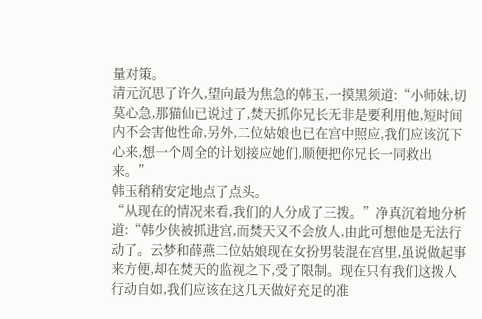量对策。
清元沉思了许久,望向最为焦急的韩玉,一摸黑须道:“小师妹,切莫心急,那猫仙已说过了,焚天抓你兄长无非是要利用他,短时间内不会害他性命,另外,二位姑娘也已在宫中照应,我们应该沉下心来,想一个周全的计划接应她们,顺便把你兄长一同救出来。”
韩玉稍稍安定地点了点头。
“从现在的情况来看,我们的人分成了三拨。”净真沉着地分析道:“韩少侠被抓进宫,而焚天又不会放人,由此可想他是无法行动了。云梦和薛燕二位姑娘现在女扮男装混在宫里,虽说做起事来方便,却在焚天的监视之下,受了限制。现在只有我们这拨人行动自如,我们应该在这几天做好充足的准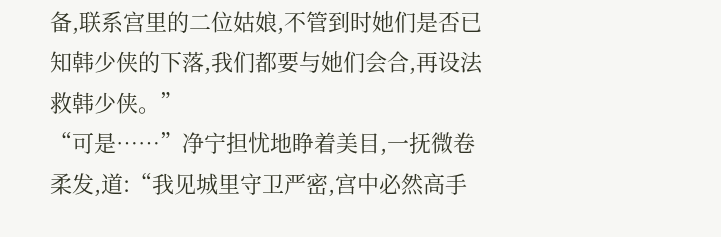备,联系宫里的二位姑娘,不管到时她们是否已知韩少侠的下落,我们都要与她们会合,再设法救韩少侠。”
“可是……”净宁担忧地睁着美目,一抚微卷柔发,道:“我见城里守卫严密,宫中必然高手